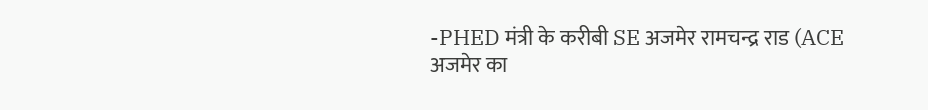-PHED मंत्री के करीबी SE अजमेर रामचन्द्र राड (ACE अजमेर का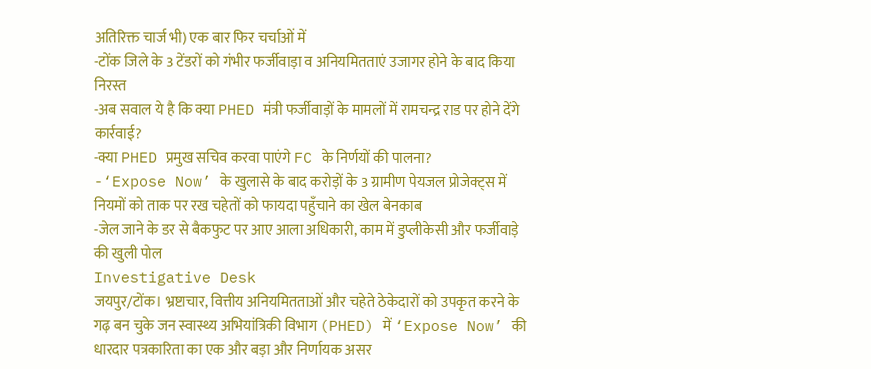अतिरिक्त चार्ज भी) एक बार फिर चर्चाओं में
-टोंक जिले के 3 टेंडरों को गंभीर फर्जीवाड़ा व अनियमितताएं उजागर होने के बाद किया निरस्त
-अब सवाल ये है कि क्या PHED मंत्री फर्जीवाड़ों के मामलों में रामचन्द्र राड पर होने देंगे कार्रवाई?
-क्या PHED प्रमुख सचिव करवा पाएंगे FC के निर्णयों की पालना?
-‘Expose Now’ के खुलासे के बाद करोड़ों के 3 ग्रामीण पेयजल प्रोजेक्ट्स में नियमों को ताक पर रख चहेतों को फायदा पहुँचाने का खेल बेनकाब
-जेल जाने के डर से बैकफुट पर आए आला अधिकारी, काम में डुप्लीकेसी और फर्जीवाड़े की खुली पोल
Investigative Desk
जयपुर/टोंक। भ्रष्टाचार, वित्तीय अनियमितताओं और चहेते ठेकेदारों को उपकृत करने के गढ़ बन चुके जन स्वास्थ्य अभियांत्रिकी विभाग (PHED) में ‘Expose Now’ की धारदार पत्रकारिता का एक और बड़ा और निर्णायक असर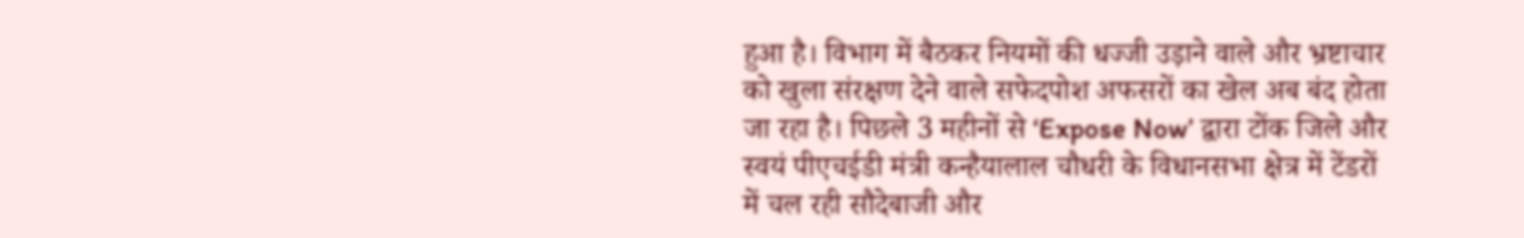हुआ है। विभाग में बैठकर नियमों की धज्जी उड़ाने वाले और भ्रष्टाचार को खुला संरक्षण देने वाले सफेदपोश अफसरों का खेल अब बंद होता जा रहा है। पिछले 3 महीनों से ‘Expose Now’ द्वारा टोंक जिले और स्वयं पीएचईडी मंत्री कन्हैयालाल चौधरी के विधानसभा क्षेत्र में टेंडरों में चल रही सौदेबाजी और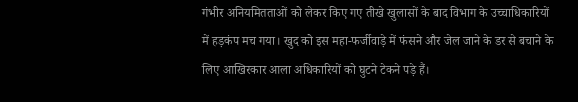गंभीर अनियमितताओं को लेकर किए गए तीखे खुलासों के बाद विभाग के उच्चाधिकारियों में हड़कंप मच गया। खुद को इस महा-फर्जीवाड़े में फंसने और जेल जाने के डर से बचाने के लिए आखिरकार आला अधिकारियों को घुटने टेकने पड़े हैं।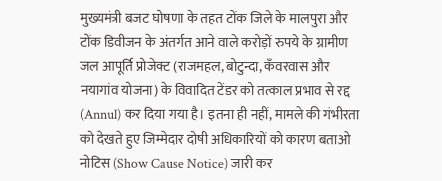मुख्यमंत्री बजट घोषणा के तहत टोंक जिले के मालपुरा और टोंक डिवीजन के अंतर्गत आने वाले करोड़ों रुपये के ग्रामीण जल आपूर्ति प्रोजेक्ट (राजमहल, बोटुन्दा, कँवरवास और नयागांव योजना) के विवादित टेंडर को तत्काल प्रभाव से रद्द (Annul) कर दिया गया है। इतना ही नहीं, मामले की गंभीरता को देखते हुए जिम्मेदार दोषी अधिकारियों को कारण बताओ नोटिस (Show Cause Notice) जारी कर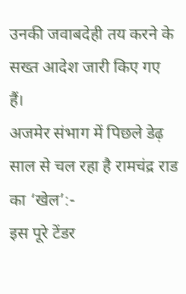उनकी जवाबदेही तय करने के सख्त आदेश जारी किए गए हैं।
अजमेर संभाग में पिछले डेढ़ साल से चल रहा है रामचंद्र राड का ‘खेल’:-
इस पूरे टेंडर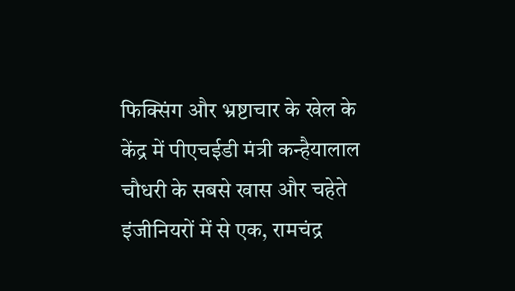फिक्सिंग और भ्रष्टाचार के खेल के केंद्र में पीएचईडी मंत्री कन्हैयालाल चौधरी के सबसे खास और चहेते इंजीनियरों में से एक, रामचंद्र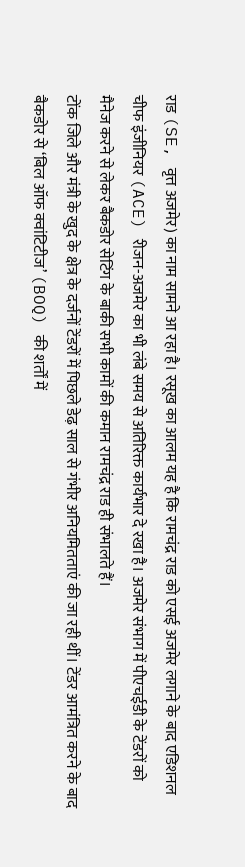राड (SE, वृत्त अजमेर) का नाम सामने आ रहा है। रसूख का आलम यह है कि रामचंद्र राड को एसई अजमेर लगाने के बाद एडिशनल चीफ इंजीनियर (ACE) रीजन-अजमेर का भी लंबे समय से अतिरिक्त कार्यभार दे रखा है। अजमेर संभाग में पीएचईडी के टेंडरों को मैनेज करने से लेकर बैकडोर सेटिंग के बाकी सभी कामों की कमान रामचंद्र राड ही संभालते हैं।
टोंक जिले और मंत्री के खुद के क्षेत्र के दर्जनों टेंडरों में पिछले डेढ़ साल से गंभीर अनियमितताएं की जा रही थीं। टेंडर आमंत्रित करने के बाद बैकडोर से ‘बिल ऑफ क्वांटिटीज’ (BOQ) की शर्तों में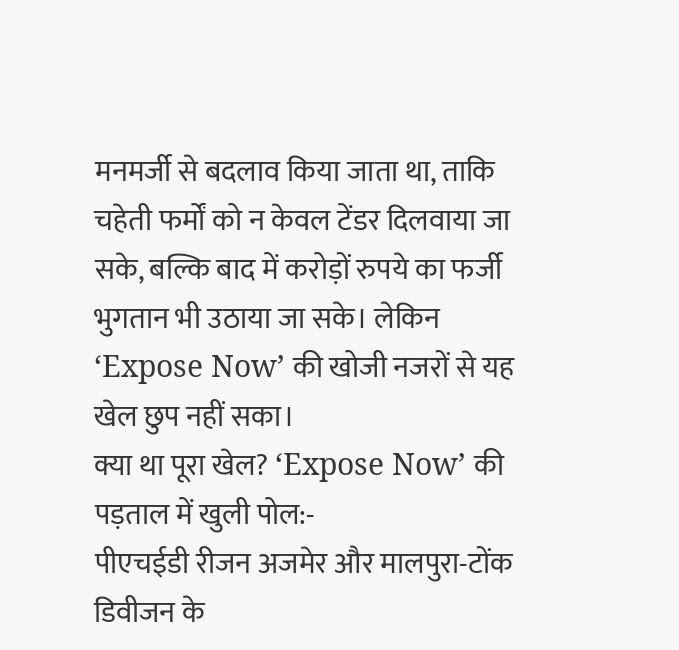मनमर्जी से बदलाव किया जाता था, ताकि चहेती फर्मों को न केवल टेंडर दिलवाया जा सके, बल्कि बाद में करोड़ों रुपये का फर्जी भुगतान भी उठाया जा सके। लेकिन ‘Expose Now’ की खोजी नजरों से यह खेल छुप नहीं सका।
क्या था पूरा खेल? ‘Expose Now’ की पड़ताल में खुली पोल:-
पीएचईडी रीजन अजमेर और मालपुरा-टोंक डिवीजन के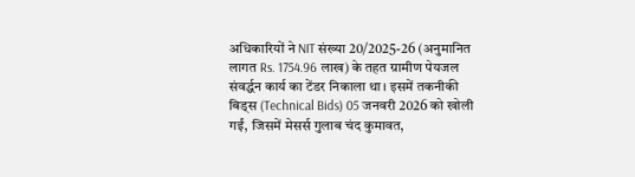अधिकारियों ने NIT संख्या 20/2025-26 (अनुमानित लागत Rs. 1754.96 लाख) के तहत ग्रामीण पेयजल संवर्द्धन कार्य का टेंडर निकाला था। इसमें तकनीकी बिड्स (Technical Bids) 05 जनवरी 2026 को खोली गईं, जिसमें मेसर्स गुलाब चंद कुमावत,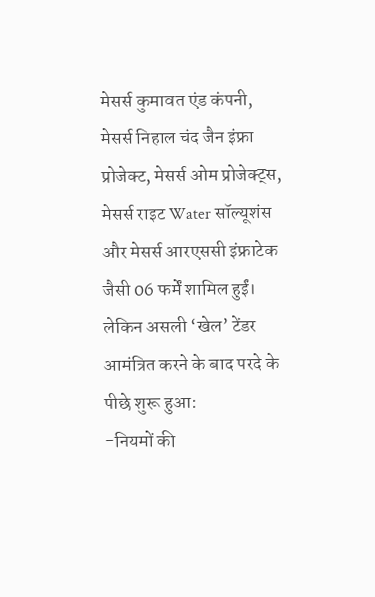मेसर्स कुमावत एंड कंपनी, मेसर्स निहाल चंद जैन इंफ्रा प्रोजेक्ट, मेसर्स ओम प्रोजेक्ट्स, मेसर्स राइट Water सॉल्यूशंस और मेसर्स आरएससी इंफ्राटेक जैसी 06 फर्में शामिल हुईं।
लेकिन असली ‘खेल’ टेंडर आमंत्रित करने के बाद परदे के पीछे शुरू हुआ:
-नियमों की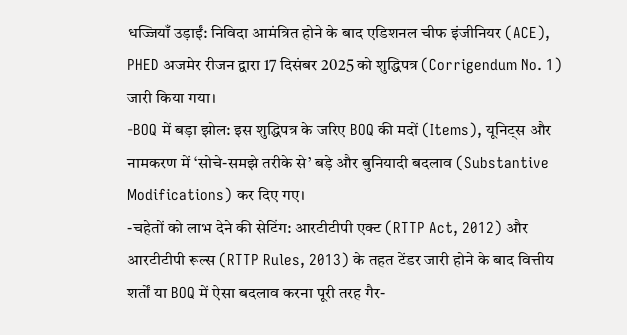धज्जियाँ उड़ाईं: निविदा आमंत्रित होने के बाद एडिशनल चीफ इंजीनियर (ACE), PHED अजमेर रीजन द्वारा 17 दिसंबर 2025 को शुद्धिपत्र (Corrigendum No. 1) जारी किया गया।
-BOQ में बड़ा झोल: इस शुद्धिपत्र के जरिए BOQ की मदों (Items), यूनिट्स और नामकरण में ‘सोचे-समझे तरीके से’ बड़े और बुनियादी बदलाव (Substantive Modifications) कर दिए गए।
-चहेतों को लाभ देने की सेटिंग: आरटीटीपी एक्ट (RTTP Act, 2012) और आरटीटीपी रूल्स (RTTP Rules, 2013) के तहत टेंडर जारी होने के बाद वित्तीय शर्तों या BOQ में ऐसा बदलाव करना पूरी तरह गैर-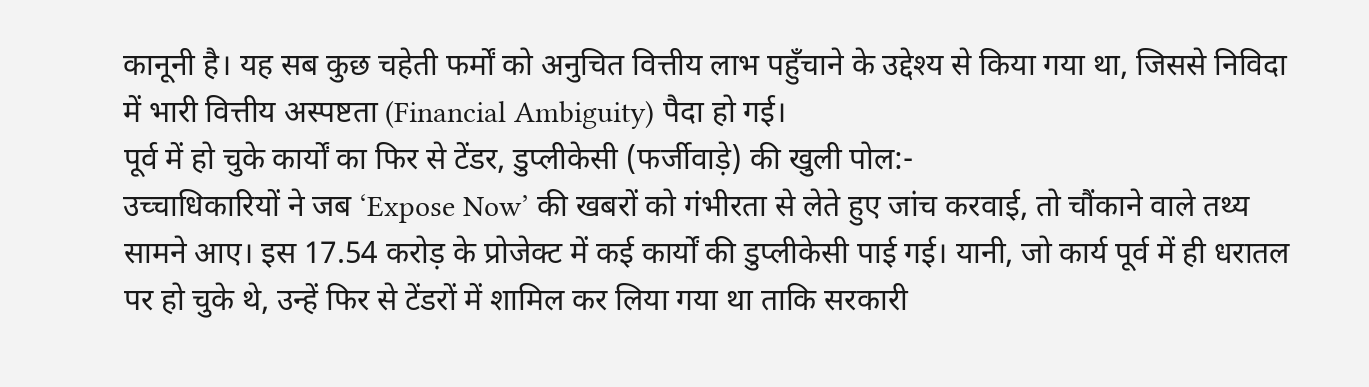कानूनी है। यह सब कुछ चहेती फर्मों को अनुचित वित्तीय लाभ पहुँचाने के उद्देश्य से किया गया था, जिससे निविदा में भारी वित्तीय अस्पष्टता (Financial Ambiguity) पैदा हो गई।
पूर्व में हो चुके कार्यों का फिर से टेंडर, डुप्लीकेसी (फर्जीवाड़े) की खुली पोल:-
उच्चाधिकारियों ने जब ‘Expose Now’ की खबरों को गंभीरता से लेते हुए जांच करवाई, तो चौंकाने वाले तथ्य सामने आए। इस 17.54 करोड़ के प्रोजेक्ट में कई कार्यों की डुप्लीकेसी पाई गई। यानी, जो कार्य पूर्व में ही धरातल पर हो चुके थे, उन्हें फिर से टेंडरों में शामिल कर लिया गया था ताकि सरकारी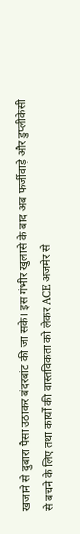खजाने से दुबारा पैसा उठाकर बंदरबांट की जा सके। इस गंभीर खुलासे के बाद अब फर्जीवाड़े और डुप्लीकेसी से बचने के लिए तथा कार्यों की वास्तविकता को लेकर ACE अजमेर से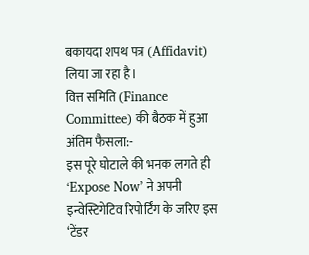बकायदा शपथ पत्र (Affidavit) लिया जा रहा है।
वित्त समिति (Finance Committee) की बैठक में हुआ अंतिम फैसला:-
इस पूरे घोटाले की भनक लगते ही ‘Expose Now’ ने अपनी इन्वेस्टिगेटिव रिपोर्टिंग के जरिए इस ‘टेंडर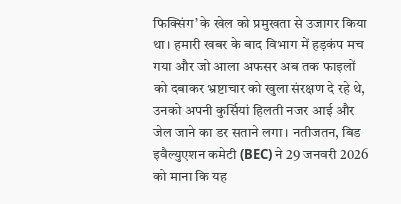फिक्सिंग’ के खेल को प्रमुखता से उजागर किया था। हमारी खबर के बाद विभाग में हड़कंप मच गया और जो आला अफसर अब तक फाइलों को दबाकर भ्रष्टाचार को खुला संरक्षण दे रहे थे, उनको अपनी कुर्सियां हिलती नजर आई और जेल जाने का डर सताने लगा। नतीजतन, बिड इवैल्युएशन कमेटी (BEC) ने 29 जनवरी 2026 को माना कि यह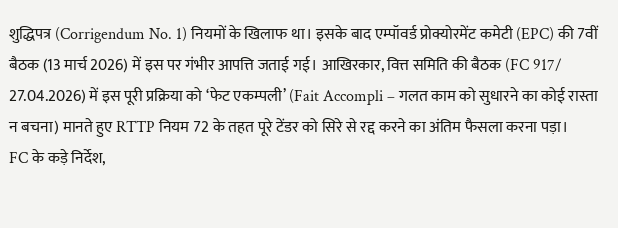शुद्धिपत्र (Corrigendum No. 1) नियमों के खिलाफ था। इसके बाद एम्पॉवर्ड प्रोक्योरमेंट कमेटी (EPC) की 7वीं बैठक (13 मार्च 2026) में इस पर गंभीर आपत्ति जताई गई। आखिरकार, वित्त समिति की बैठक (FC 917/ 27.04.2026) में इस पूरी प्रक्रिया को ‘फेट एकम्पली’ (Fait Accompli – गलत काम को सुधारने का कोई रास्ता न बचना) मानते हुए RTTP नियम 72 के तहत पूरे टेंडर को सिरे से रद्द करने का अंतिम फैसला करना पड़ा।
FC के कड़े निर्देश,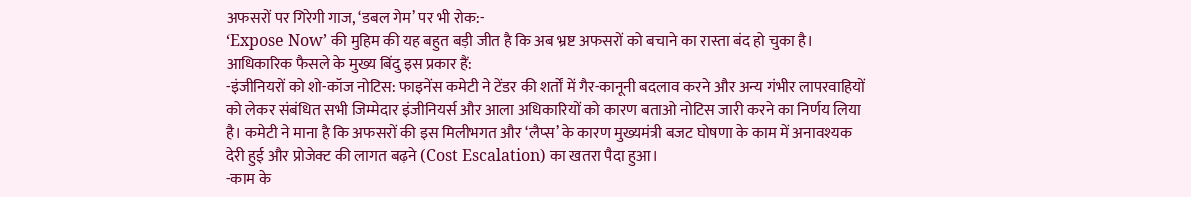अफसरों पर गिरेगी गाज, ‘डबल गेम’ पर भी रोक:-
‘Expose Now’ की मुहिम की यह बहुत बड़ी जीत है कि अब भ्रष्ट अफसरों को बचाने का रास्ता बंद हो चुका है। आधिकारिक फैसले के मुख्य बिंदु इस प्रकार हैं:
-इंजीनियरों को शो-कॉज नोटिस: फाइनेंस कमेटी ने टेंडर की शर्तों में गैर-कानूनी बदलाव करने और अन्य गंभीर लापरवाहियों को लेकर संबंधित सभी जिम्मेदार इंजीनियर्स और आला अधिकारियों को कारण बताओ नोटिस जारी करने का निर्णय लिया है। कमेटी ने माना है कि अफसरों की इस मिलीभगत और ‘लैप्स’ के कारण मुख्यमंत्री बजट घोषणा के काम में अनावश्यक देरी हुई और प्रोजेक्ट की लागत बढ़ने (Cost Escalation) का खतरा पैदा हुआ।
-काम के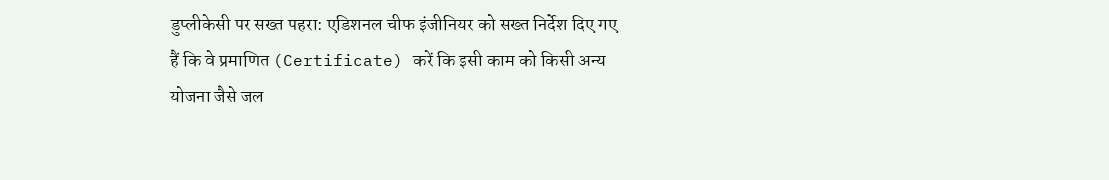डुप्लीकेसी पर सख्त पहरा: एडिशनल चीफ इंजीनियर को सख्त निर्देश दिए गए हैं कि वे प्रमाणित (Certificate) करें कि इसी काम को किसी अन्य योजना जैसे जल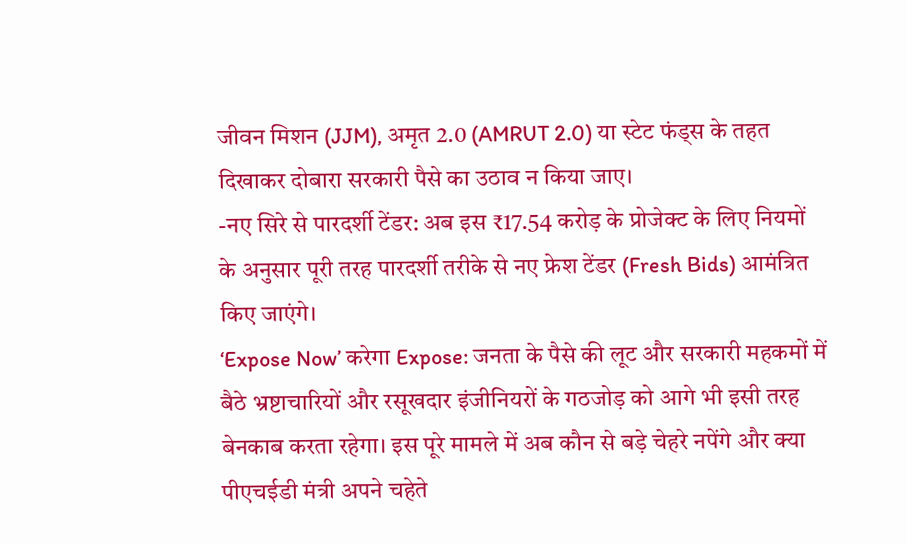जीवन मिशन (JJM), अमृत 2.0 (AMRUT 2.0) या स्टेट फंड्स के तहत दिखाकर दोबारा सरकारी पैसे का उठाव न किया जाए।
-नए सिरे से पारदर्शी टेंडर: अब इस ₹17.54 करोड़ के प्रोजेक्ट के लिए नियमों के अनुसार पूरी तरह पारदर्शी तरीके से नए फ्रेश टेंडर (Fresh Bids) आमंत्रित किए जाएंगे।
‘Expose Now’ करेगा Expose: जनता के पैसे की लूट और सरकारी महकमों में बैठे भ्रष्टाचारियों और रसूखदार इंजीनियरों के गठजोड़ को आगे भी इसी तरह बेनकाब करता रहेगा। इस पूरे मामले में अब कौन से बड़े चेहरे नपेंगे और क्या पीएचईडी मंत्री अपने चहेते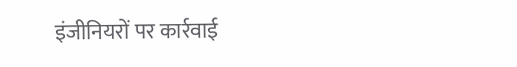इंजीनियरों पर कार्रवाई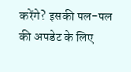करेंगे? इसकी पल-पल की अपडेट के लिए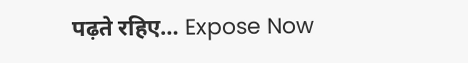पढ़ते रहिए… Expose Now